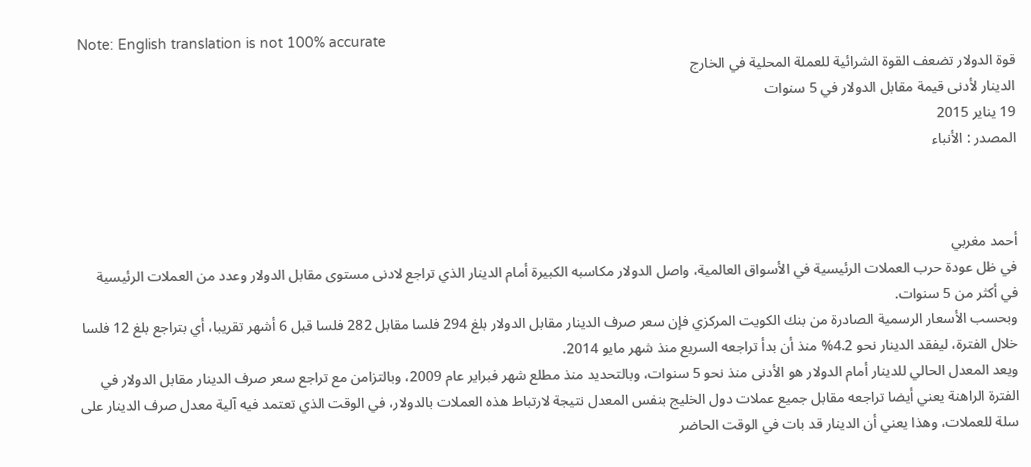Note: English translation is not 100% accurate
قوة الدولار تضعف القوة الشرائية للعملة المحلية في الخارج
الدينار لأدنى قيمة مقابل الدولار في 5 سنوات
19 يناير 2015
المصدر : الأنباء



أحمد مغربي
في ظل عودة حرب العملات الرئيسية في الأسواق العالمية، واصل الدولار مكاسبه الكبيرة أمام الدينار الذي تراجع لادنى مستوى مقابل الدولار وعدد من العملات الرئيسية في أكثر من 5 سنوات.
وبحسب الأسعار الرسمية الصادرة من بنك الكويت المركزي فإن سعر صرف الدينار مقابل الدولار بلغ 294 فلسا مقابل 282 فلسا قبل 6 أشهر تقريبا، أي بتراجع بلغ 12 فلسا خلال الفترة، ليفقد الدينار نحو 4.2% منذ أن بدأ تراجعه السريع منذ شهر مايو 2014.
ويعد المعدل الحالي للدينار أمام الدولار هو الأدنى منذ نحو 5 سنوات، وبالتحديد منذ مطلع شهر فبراير عام 2009، وبالتزامن مع تراجع سعر صرف الدينار مقابل الدولار في الفترة الراهنة يعني أيضا تراجعه مقابل جميع عملات دول الخليج بنفس المعدل نتيجة لارتباط هذه العملات بالدولار، في الوقت الذي تعتمد فيه آلية معدل صرف الدينار على سلة للعملات، وهذا يعني أن الدينار قد بات في الوقت الحاضر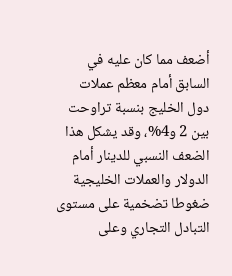أضعف مما كان عليه في السابق أمام معظم عملات دول الخليج بنسبة تراوحت بين 2 و4%، وقد يشكل هذا الضعف النسبي للدينار أمام الدولار والعملات الخليجية ضغوطا تضخمية على مستوى التبادل التجاري وعلى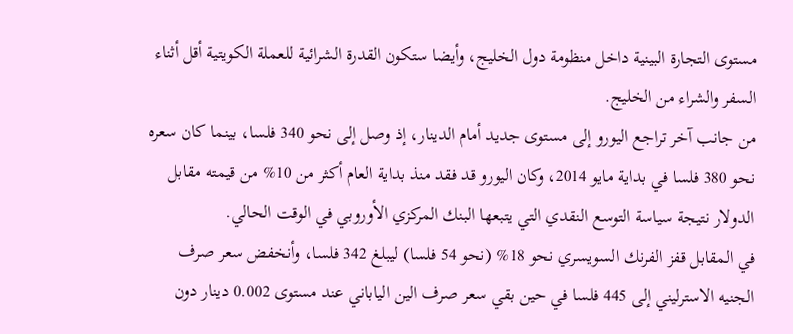مستوى التجارة البينية داخل منظومة دول الخليج، وأيضا ستكون القدرة الشرائية للعملة الكويتية أقل أثناء السفر والشراء من الخليج.
من جانب آخر تراجع اليورو إلى مستوى جديد أمام الدينار، إذ وصل إلى نحو 340 فلسا، بينما كان سعره نحو 380 فلسا في بداية مايو 2014، وكان اليورو قد فقد منذ بداية العام أكثر من 10% من قيمته مقابل الدولار نتيجة سياسة التوسع النقدي التي يتبعها البنك المركزي الأوروبي في الوقت الحالي.
في المقابل قفز الفرنك السويسري نحو 18% (نحو 54 فلسا) ليبلغ 342 فلسا، وأنخفض سعر صرف الجنيه الاسترليني إلى 445 فلسا في حين بقي سعر صرف الين الياباني عند مستوى 0.002 دينار دون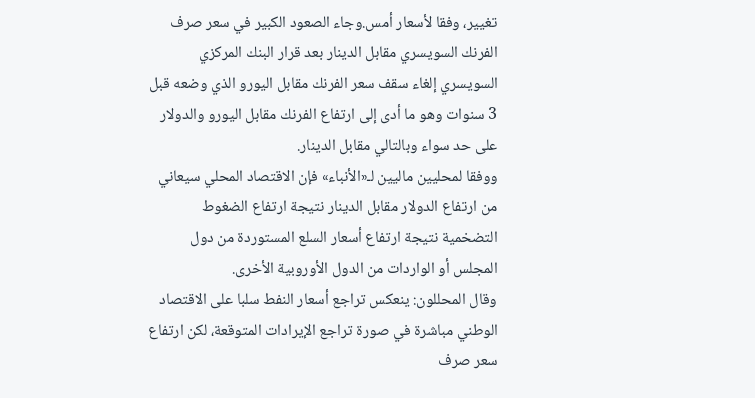تغيير، وفقا لأسعار أمس.وجاء الصعود الكبير في سعر صرف الفرنك السويسري مقابل الدينار بعد قرار البنك المركزي السويسري إلغاء سقف سعر الفرنك مقابل اليورو الذي وضعه قبل 3 سنوات وهو ما أدى إلى ارتفاع الفرنك مقابل اليورو والدولار على حد سواء وبالتالي مقابل الدينار.
ووفقا لمحليين ماليين لـ«الأنباء» فإن الاقتصاد المحلي سيعاني من ارتفاع الدولار مقابل الدينار نتيجة ارتفاع الضغوط التضخمية نتيجة ارتفاع أسعار السلع المستوردة من دول المجلس أو الواردات من الدول الأوروبية الأخرى.
وقال المحللون: ينعكس تراجع أسعار النفط سلبا على الاقتصاد الوطني مباشرة في صورة تراجع الإيرادات المتوقعة، لكن ارتفاع سعر صرف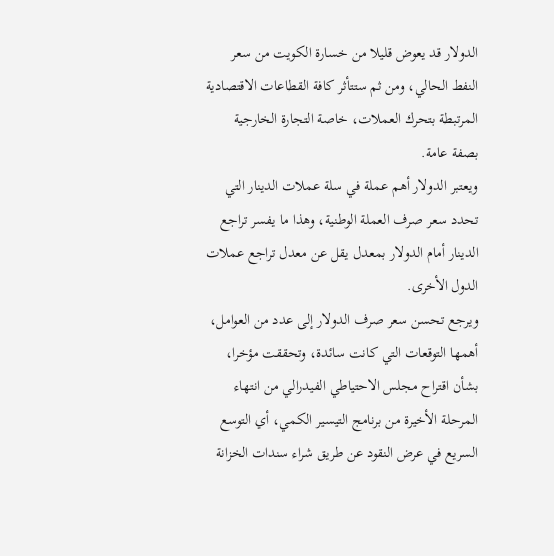الدولار قد يعوض قليلا من خسارة الكويت من سعر النفط الحالي، ومن ثم ستتأثر كافة القطاعات الاقتصادية المرتبطة بتحرك العملات، خاصة التجارة الخارجية بصفة عامة.
ويعتبر الدولار أهم عملة في سلة عملات الدينار التي تحدد سعر صرف العملة الوطنية، وهذا ما يفسر تراجع الدينار أمام الدولار بمعدل يقل عن معدل تراجع عملات الدول الأخرى.
ويرجع تحسن سعر صرف الدولار إلى عدد من العوامل، أهمها التوقعات التي كانت سائدة، وتحققت مؤخرا، بشأن اقتراح مجلس الاحتياطي الفيدرالي من انتهاء المرحلة الأخيرة من برنامج التيسير الكمي، أي التوسع السريع في عرض النقود عن طريق شراء سندات الخزانة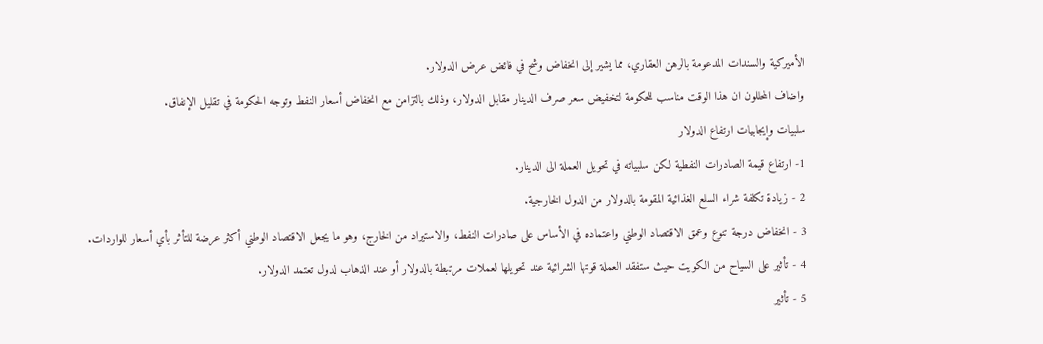الأميركية والسندات المدعومة بالرهن العقاري، مما يشير إلى انخفاض وشح في فائض عرض الدولار.
واضاف المحللون ان هذا الوقت مناسب للحكومة لتخفيض سعر صرف الدينار مقابل الدولار، وذلك بالتزامن مع انخفاض أسعار النفط وتوجه الحكومة في تقليل الإنفاق.
سلبيات وإيجابيات ارتفاع الدولار
1- ارتفاع قيمة الصادرات النفطية لكن سلبياته في تحويل العملة الى الدينار.
2 - زيادة تكلفة شراء السلع الغذائية المقومة بالدولار من الدول الخارجية.
3 - انخفاض درجة تنوع وعمق الاقتصاد الوطني واعتماده في الأساس على صادرات النفط، والاستيراد من الخارج، وهو ما يجعل الاقتصاد الوطني أكثر عرضة للتأثر بأي أسعار للواردات.
4 - تأثير على السياح من الكويت حيث ستفقد العملة قوتها الشرائية عند تحويلها لعملات مرتبطة بالدولار أو عند الذهاب لدول تعتمد الدولار.
5 - تأثير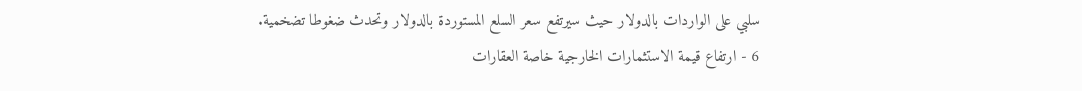سلبي على الواردات بالدولار حيث سيرتفع سعر السلع المستوردة بالدولار وتحدث ضغوطا تضخمية.
6 - ارتفاع قيمة الاستثمارات الخارجية خاصة العقارات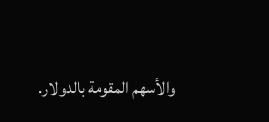والأسهم المقومة بالدولار.